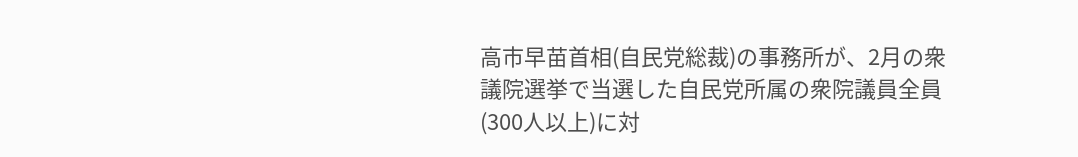高市早苗首相(自民党総裁)の事務所が、2月の衆議院選挙で当選した自民党所属の衆院議員全員(300人以上)に対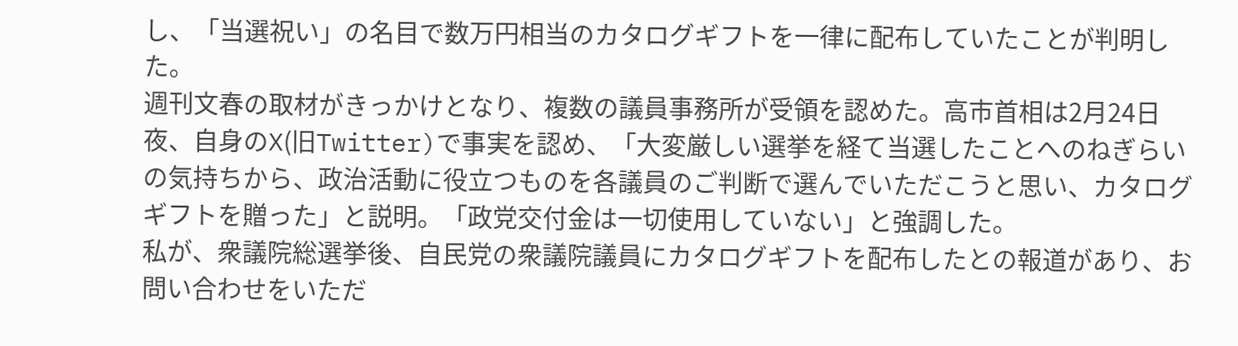し、「当選祝い」の名目で数万円相当のカタログギフトを一律に配布していたことが判明した。
週刊文春の取材がきっかけとなり、複数の議員事務所が受領を認めた。高市首相は2月24日夜、自身のX(旧Twitter)で事実を認め、「大変厳しい選挙を経て当選したことへのねぎらいの気持ちから、政治活動に役立つものを各議員のご判断で選んでいただこうと思い、カタログギフトを贈った」と説明。「政党交付金は一切使用していない」と強調した。
私が、衆議院総選挙後、自民党の衆議院議員にカタログギフトを配布したとの報道があり、お問い合わせをいただ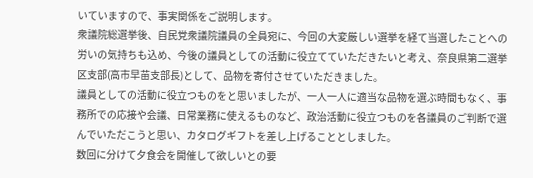いていますので、事実関係をご説明します。
衆議院総選挙後、自民党衆議院議員の全員宛に、今回の大変厳しい選挙を経て当選したことへの労いの気持ちも込め、今後の議員としての活動に役立てていただきたいと考え、奈良県第二選挙区支部(高市早苗支部長)として、品物を寄付させていただきました。
議員としての活動に役立つものをと思いましたが、一人一人に適当な品物を選ぶ時間もなく、事務所での応接や会議、日常業務に使えるものなど、政治活動に役立つものを各議員のご判断で選んでいただこうと思い、カタログギフトを差し上げることとしました。
数回に分けて夕食会を開催して欲しいとの要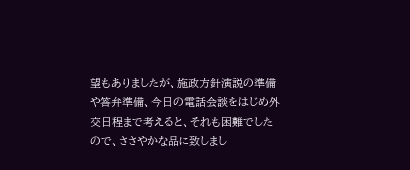望もありましたが、施政方針演説の準備や答弁準備、今日の電話会談をはじめ外交日程まで考えると、それも困難でしたので、ささやかな品に致しまし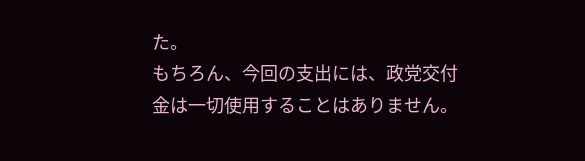た。
もちろん、今回の支出には、政党交付金は一切使用することはありません。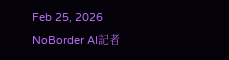Feb 25, 2026
NoBorder AI記者